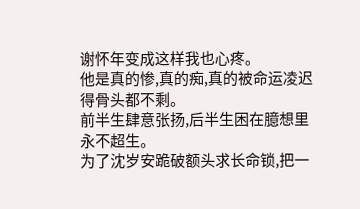谢怀年变成这样我也心疼。
他是真的惨,真的痴,真的被命运凌迟得骨头都不剩。
前半生肆意张扬,后半生困在臆想里永不超生。
为了沈岁安跪破额头求长命锁,把一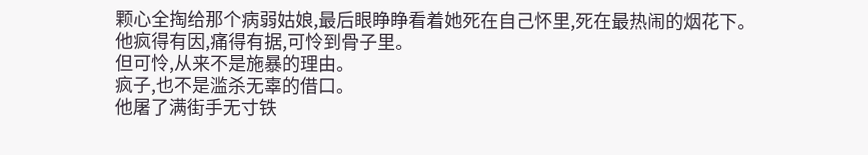颗心全掏给那个病弱姑娘,最后眼睁睁看着她死在自己怀里,死在最热闹的烟花下。
他疯得有因,痛得有据,可怜到骨子里。
但可怜,从来不是施暴的理由。
疯子,也不是滥杀无辜的借口。
他屠了满街手无寸铁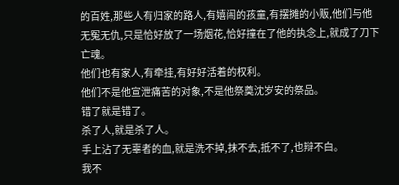的百姓,那些人有归家的路人,有嬉闹的孩童,有摆摊的小贩,他们与他无冤无仇,只是恰好放了一场烟花,恰好撞在了他的执念上,就成了刀下亡魂。
他们也有家人,有牵挂,有好好活着的权利。
他们不是他宣泄痛苦的对象,不是他祭奠沈岁安的祭品。
错了就是错了。
杀了人,就是杀了人。
手上沾了无辜者的血,就是洗不掉,抹不去,抵不了,也辩不白。
我不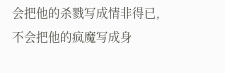会把他的杀戮写成情非得已,不会把他的疯魔写成身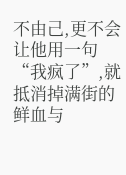不由己,更不会让他用一句“我疯了”,就抵消掉满街的鲜血与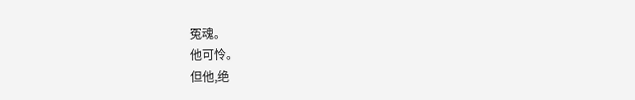冤魂。
他可怜。
但他,绝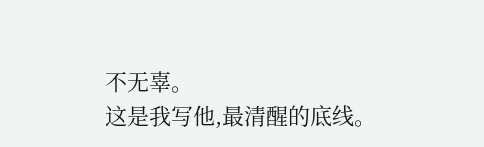不无辜。
这是我写他,最清醒的底线。